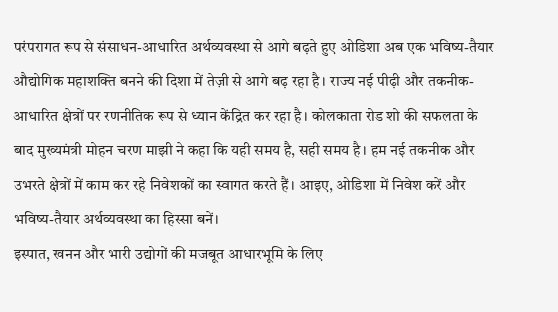परंपरागत रूप से संसाधन-आधारित अर्थव्यवस्था से आगे बढ़ते हुए ओडिशा अब एक भविष्य-तैयार औद्योगिक महाशक्ति बनने की दिशा में तेज़ी से आगे बढ़ रहा है। राज्य नई पीढ़ी और तकनीक-आधारित क्षेत्रों पर रणनीतिक रूप से ध्यान केंद्रित कर रहा है। कोलकाता रोड शो की सफलता के बाद मुख्यमंत्री मोहन चरण माझी ने कहा कि यही समय है, सही समय है। हम नई तकनीक और उभरते क्षेत्रों में काम कर रहे निवेशकों का स्वागत करते हैं। आइए, ओडिशा में निवेश करें और भविष्य-तैयार अर्थव्यवस्था का हिस्सा बनें।
इस्पात, खनन और भारी उद्योगों की मजबूत आधारभूमि के लिए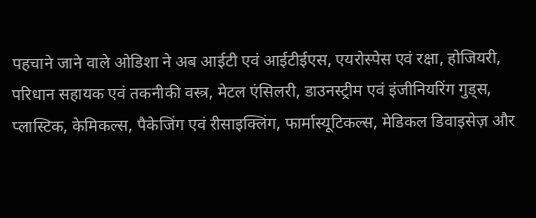पहचाने जाने वाले ओडिशा ने अब आईटी एवं आईटीईएस, एयरोस्पेस एवं रक्षा, होजियरी, परिधान सहायक एवं तकनीकी वस्त्र, मेटल एंसिलरी, डाउनस्ट्रीम एवं इंजीनियरिंग गुड्स, प्लास्टिक, केमिकल्स, पैकेजिंग एवं रीसाइक्लिंग, फार्मास्यूटिकल्स, मेडिकल डिवाइसेज़ और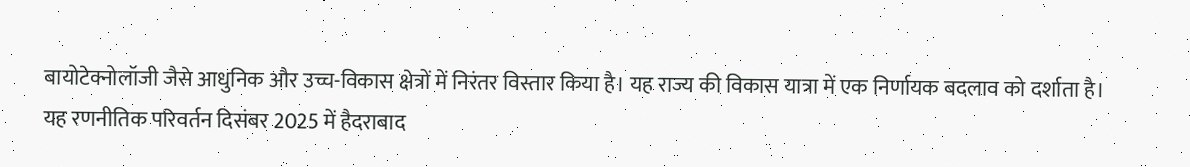बायोटेक्नोलॉजी जैसे आधुनिक और उच्च-विकास क्षेत्रों में निरंतर विस्तार किया है। यह राज्य की विकास यात्रा में एक निर्णायक बदलाव को दर्शाता है।
यह रणनीतिक परिवर्तन दिसंबर 2025 में हैदराबाद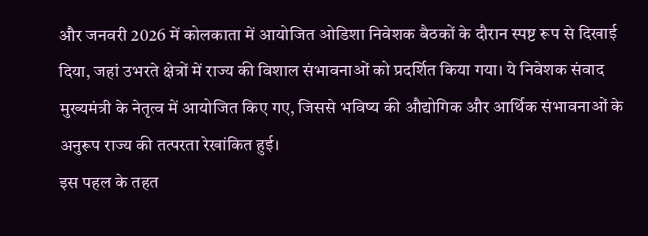और जनवरी 2026 में कोलकाता में आयोजित ओडिशा निवेशक बैठकों के दौरान स्पष्ट रूप से दिखाई दिया, जहां उभरते क्षेत्रों में राज्य की विशाल संभावनाओं को प्रदर्शित किया गया। ये निवेशक संवाद मुख्यमंत्री के नेतृत्व में आयोजित किए गए, जिससे भविष्य की औद्योगिक और आर्थिक संभावनाओं के अनुरूप राज्य की तत्परता रेखांकित हुई।
इस पहल के तहत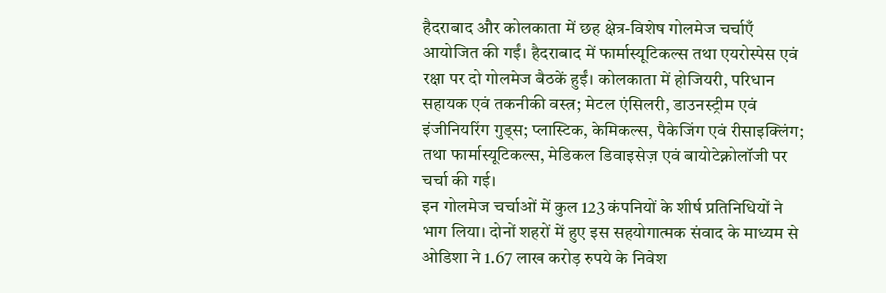हैदराबाद और कोलकाता में छह क्षेत्र-विशेष गोलमेज चर्चाएँ आयोजित की गईं। हैदराबाद में फार्मास्यूटिकल्स तथा एयरोस्पेस एवं रक्षा पर दो गोलमेज बैठकें हुईं। कोलकाता में होजियरी, परिधान सहायक एवं तकनीकी वस्त्र; मेटल एंसिलरी, डाउनस्ट्रीम एवं इंजीनियरिंग गुड्स; प्लास्टिक, केमिकल्स, पैकेजिंग एवं रीसाइक्लिंग; तथा फार्मास्यूटिकल्स, मेडिकल डिवाइसेज़ एवं बायोटेक्नोलॉजी पर चर्चा की गई।
इन गोलमेज चर्चाओं में कुल 123 कंपनियों के शीर्ष प्रतिनिधियों ने भाग लिया। दोनों शहरों में हुए इस सहयोगात्मक संवाद के माध्यम से ओडिशा ने 1.67 लाख करोड़ रुपये के निवेश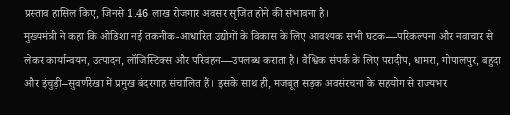प्रस्ताव हासिल किए, जिनसे 1.46 लाख रोजगार अवसर सृजित होने की संभावना है।
मुख्यमंत्री ने कहा कि ओडिशा नई तकनीक-आधारित उद्योगों के विकास के लिए आवश्यक सभी घटक—परिकल्पना और नवाचार से लेकर कार्यान्वयन, उत्पादन, लॉजिस्टिक्स और परिवहन—उपलब्ध कराता है। वैश्विक संपर्क के लिए परादीप, धामरा, गोपालपुर, बहुदा और इंचुड़ी–सुवर्णरेखा में प्रमुख बंदरगाह संचालित हैं। इसके साथ ही, मजबूत सड़क अवसंरचना के सहयोग से राज्यभर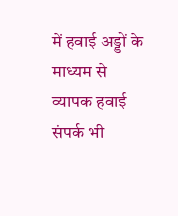में हवाई अड्डों के माध्यम से व्यापक हवाई संपर्क भी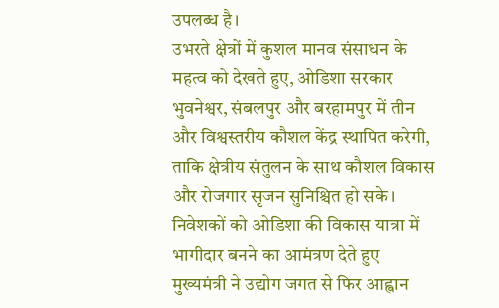उपलब्ध है।
उभरते क्षेत्रों में कुशल मानव संसाधन के महत्व को देखते हुए, ओडिशा सरकार भुवनेश्वर, संबलपुर और बरहामपुर में तीन और विश्वस्तरीय कौशल केंद्र स्थापित करेगी, ताकि क्षेत्रीय संतुलन के साथ कौशल विकास और रोजगार सृजन सुनिश्चित हो सके।
निवेशकों को ओडिशा की विकास यात्रा में भागीदार बनने का आमंत्रण देते हुए मुख्यमंत्री ने उद्योग जगत से फिर आह्वान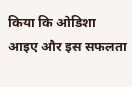किया कि ओडिशा आइए और इस सफलता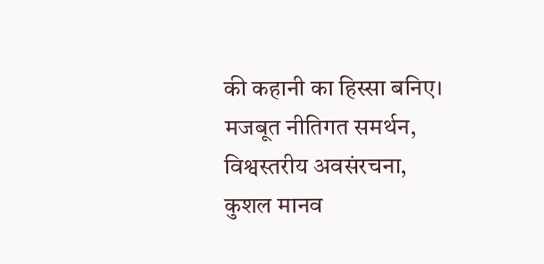की कहानी का हिस्सा बनिए। मजबूत नीतिगत समर्थन, विश्वस्तरीय अवसंरचना, कुशल मानव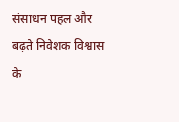संसाधन पहल और बढ़ते निवेशक विश्वास के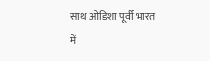साथ ओडिशा पूर्वी भारत में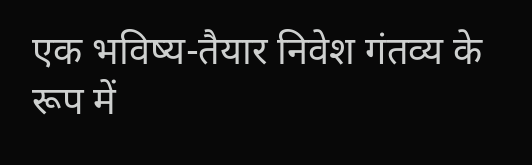एक भविष्य-तैयार निवेश गंतव्य के रूप में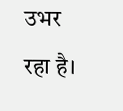उभर रहा है।